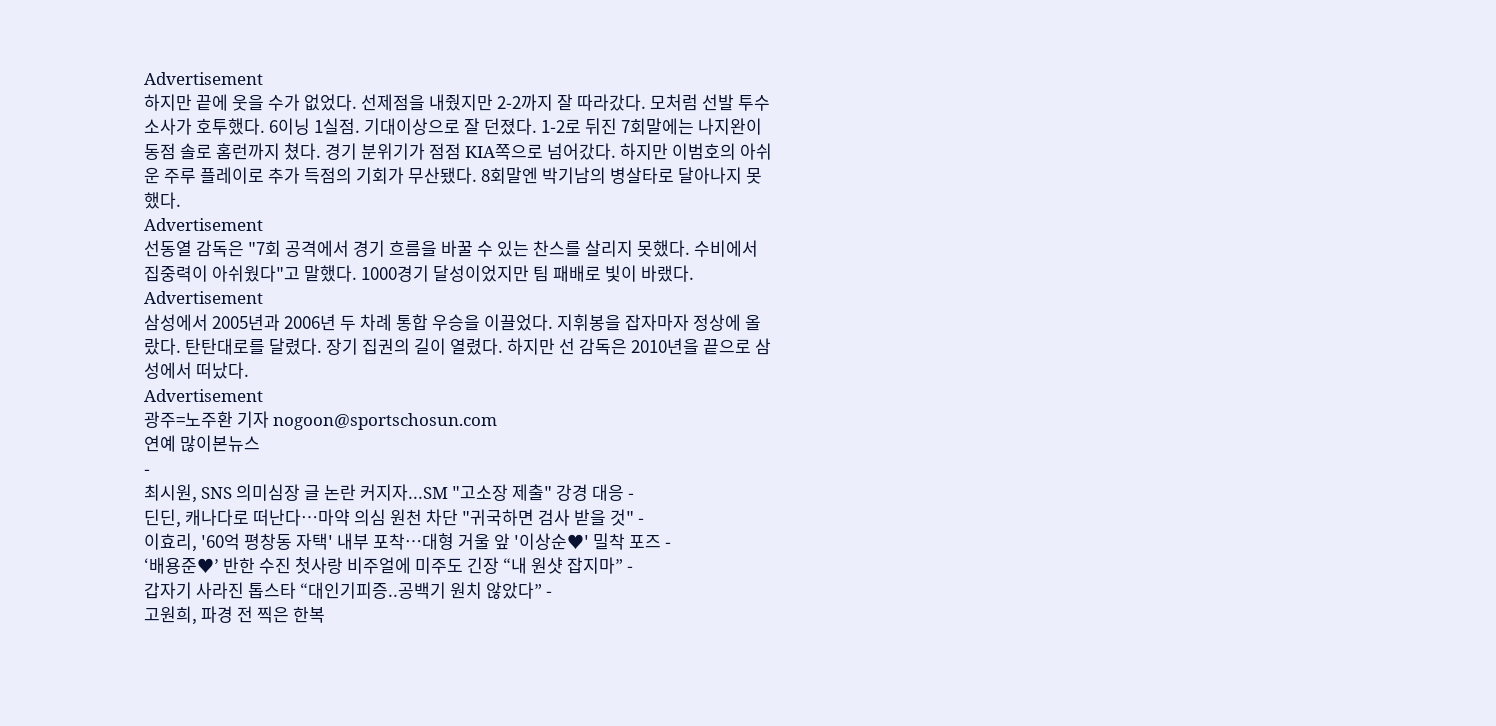Advertisement
하지만 끝에 웃을 수가 없었다. 선제점을 내줬지만 2-2까지 잘 따라갔다. 모처럼 선발 투수 소사가 호투했다. 6이닝 1실점. 기대이상으로 잘 던졌다. 1-2로 뒤진 7회말에는 나지완이 동점 솔로 홈런까지 쳤다. 경기 분위기가 점점 KIA쪽으로 넘어갔다. 하지만 이범호의 아쉬운 주루 플레이로 추가 득점의 기회가 무산됐다. 8회말엔 박기남의 병살타로 달아나지 못했다.
Advertisement
선동열 감독은 "7회 공격에서 경기 흐름을 바꿀 수 있는 찬스를 살리지 못했다. 수비에서 집중력이 아쉬웠다"고 말했다. 1000경기 달성이었지만 팀 패배로 빛이 바랬다.
Advertisement
삼성에서 2005년과 2006년 두 차례 통합 우승을 이끌었다. 지휘봉을 잡자마자 정상에 올랐다. 탄탄대로를 달렸다. 장기 집권의 길이 열렸다. 하지만 선 감독은 2010년을 끝으로 삼성에서 떠났다.
Advertisement
광주=노주환 기자 nogoon@sportschosun.com
연예 많이본뉴스
-
최시원, SNS 의미심장 글 논란 커지자...SM "고소장 제출" 강경 대응 -
딘딘, 캐나다로 떠난다…마약 의심 원천 차단 "귀국하면 검사 받을 것" -
이효리, '60억 평창동 자택' 내부 포착…대형 거울 앞 '이상순♥' 밀착 포즈 -
‘배용준♥’ 반한 수진 첫사랑 비주얼에 미주도 긴장 “내 원샷 잡지마” -
갑자기 사라진 톱스타 “대인기피증..공백기 원치 않았다” -
고원희, 파경 전 찍은 한복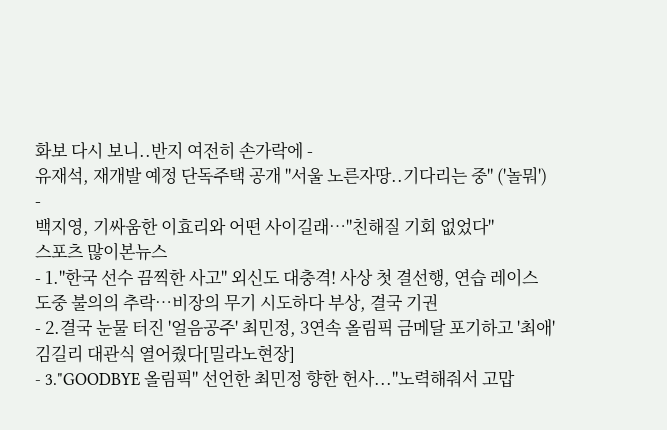화보 다시 보니..반지 여전히 손가락에 -
유재석, 재개발 예정 단독주택 공개 "서울 노른자땅..기다리는 중" ('놀뭐') -
백지영, 기싸움한 이효리와 어떤 사이길래…"친해질 기회 없었다"
스포츠 많이본뉴스
- 1."한국 선수 끔찍한 사고" 외신도 대충격! 사상 첫 결선행, 연습 레이스 도중 불의의 추락…비장의 무기 시도하다 부상, 결국 기권
- 2.결국 눈물 터진 '얼음공주' 최민정, 3연속 올림픽 금메달 포기하고 '최애' 김길리 대관식 열어줬다[밀라노현장]
- 3."GOODBYE 올림픽" 선언한 최민정 향한 헌사..."노력해줘서 고맙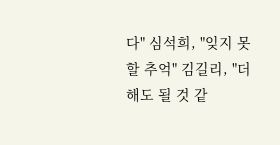다" 심석희, "잊지 못할 추억" 김길리, "더 해도 될 것 같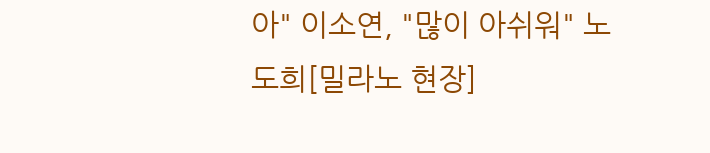아" 이소연, "많이 아쉬워" 노도희[밀라노 현장]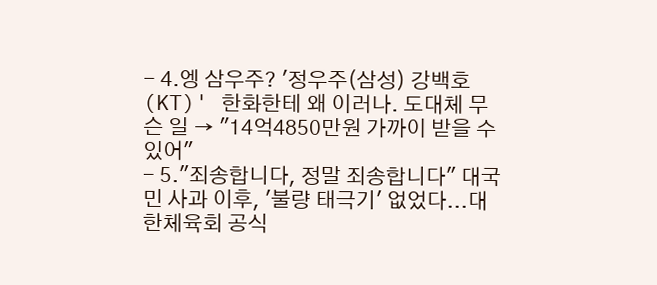- 4.엥 삼우주? '정우주(삼성) 강백호(KT)' 한화한테 왜 이러나. 도대체 무슨 일 → "14억4850만원 가까이 받을 수 있어"
- 5."죄송합니다, 정말 죄송합니다" 대국민 사과 이후, '불량 태극기' 없었다...대한체육회 공식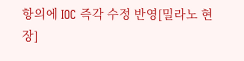항의에 IOC 즉각 수정 반영[밀라노 현장]